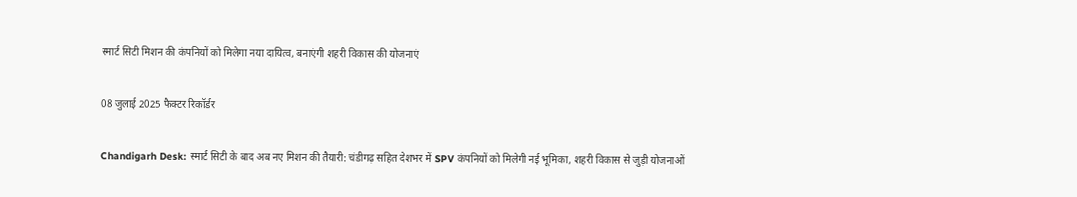स्मार्ट सिटी मिशन की कंपनियों को मिलेगा नया दायित्व, बनाएंगी शहरी विकास की योजनाएं

08 जुलाई 2025 फैक्टर रिकॉर्डर

Chandigarh Desk: स्मार्ट सिटी के बाद अब नए मिशन की तैयारी: चंडीगढ़ सहित देशभर में SPV कंपनियों को मिलेगी नई भूमिका, शहरी विकास से जुड़ी योजनाओं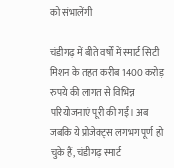को संभालेंगी

चंडीगढ़ में बीते वर्षों में स्मार्ट सिटी मिशन के तहत करीब 1400 करोड़ रुपये की लागत से विभिन्न परियोजनाएं पूरी की गईं। अब जबकि ये प्रोजेक्ट्स लगभग पूर्ण हो चुके हैं, चंडीगढ़ स्मार्ट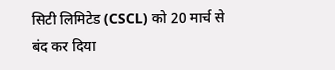सिटी लिमिटेड (CSCL) को 20 मार्च से बंद कर दिया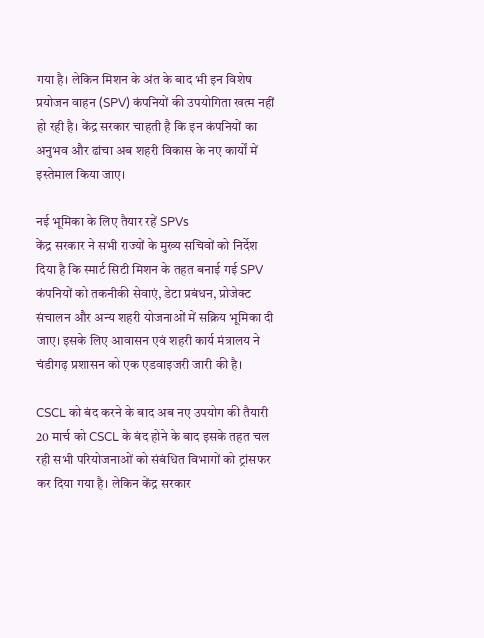गया है। लेकिन मिशन के अंत के बाद भी इन विशेष प्रयोजन वाहन (SPV) कंपनियों की उपयोगिता खत्म नहीं हो रही है। केंद्र सरकार चाहती है कि इन कंपनियों का अनुभव और ढांचा अब शहरी विकास के नए कार्यों में इस्तेमाल किया जाए।

नई भूमिका के लिए तैयार रहें SPVs
केंद्र सरकार ने सभी राज्यों के मुख्य सचिवों को निर्देश दिया है कि स्मार्ट सिटी मिशन के तहत बनाई गई SPV कंपनियों को तकनीकी सेवाएं, डेटा प्रबंधन, प्रोजेक्ट संचालन और अन्य शहरी योजनाओं में सक्रिय भूमिका दी जाए। इसके लिए आवासन एवं शहरी कार्य मंत्रालय ने चंडीगढ़ प्रशासन को एक एडवाइजरी जारी की है।

CSCL को बंद करने के बाद अब नए उपयोग की तैयारी
20 मार्च को CSCL के बंद होने के बाद इसके तहत चल रही सभी परियोजनाओं को संबंधित विभागों को ट्रांसफर कर दिया गया है। लेकिन केंद्र सरकार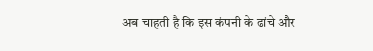अब चाहती है कि इस कंपनी के ढांचे और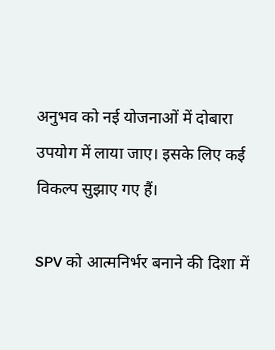अनुभव को नई योजनाओं में दोबारा उपयोग में लाया जाए। इसके लिए कई विकल्प सुझाए गए हैं।

SPV को आत्मनिर्भर बनाने की दिशा में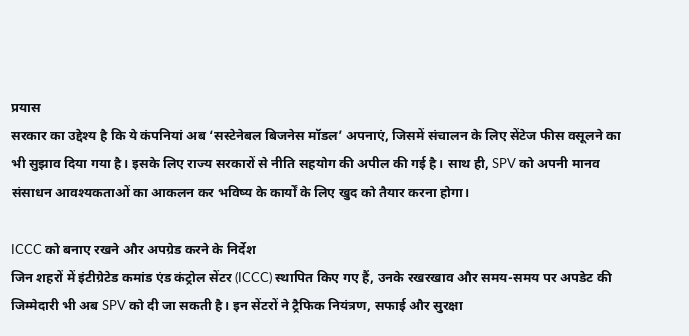प्रयास
सरकार का उद्देश्य है कि ये कंपनियां अब ‘सस्टेनेबल बिजनेस मॉडल’ अपनाएं, जिसमें संचालन के लिए सेंटेज फीस वसूलने का भी सुझाव दिया गया है। इसके लिए राज्य सरकारों से नीति सहयोग की अपील की गई है। साथ ही, SPV को अपनी मानव संसाधन आवश्यकताओं का आकलन कर भविष्य के कार्यों के लिए खुद को तैयार करना होगा।

ICCC को बनाए रखने और अपग्रेड करने के निर्देश
जिन शहरों में इंटीग्रेटेड कमांड एंड कंट्रोल सेंटर (ICCC) स्थापित किए गए हैं, उनके रखरखाव और समय-समय पर अपडेट की जिम्मेदारी भी अब SPV को दी जा सकती है। इन सेंटरों ने ट्रैफिक नियंत्रण, सफाई और सुरक्षा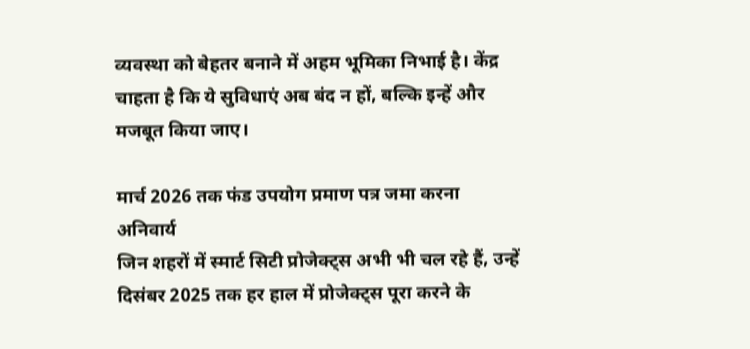व्यवस्था को बेहतर बनाने में अहम भूमिका निभाई है। केंद्र चाहता है कि ये सुविधाएं अब बंद न हों, बल्कि इन्हें और मजबूत किया जाए।

मार्च 2026 तक फंड उपयोग प्रमाण पत्र जमा करना अनिवार्य
जिन शहरों में स्मार्ट सिटी प्रोजेक्ट्स अभी भी चल रहे हैं, उन्हें दिसंबर 2025 तक हर हाल में प्रोजेक्ट्स पूरा करने के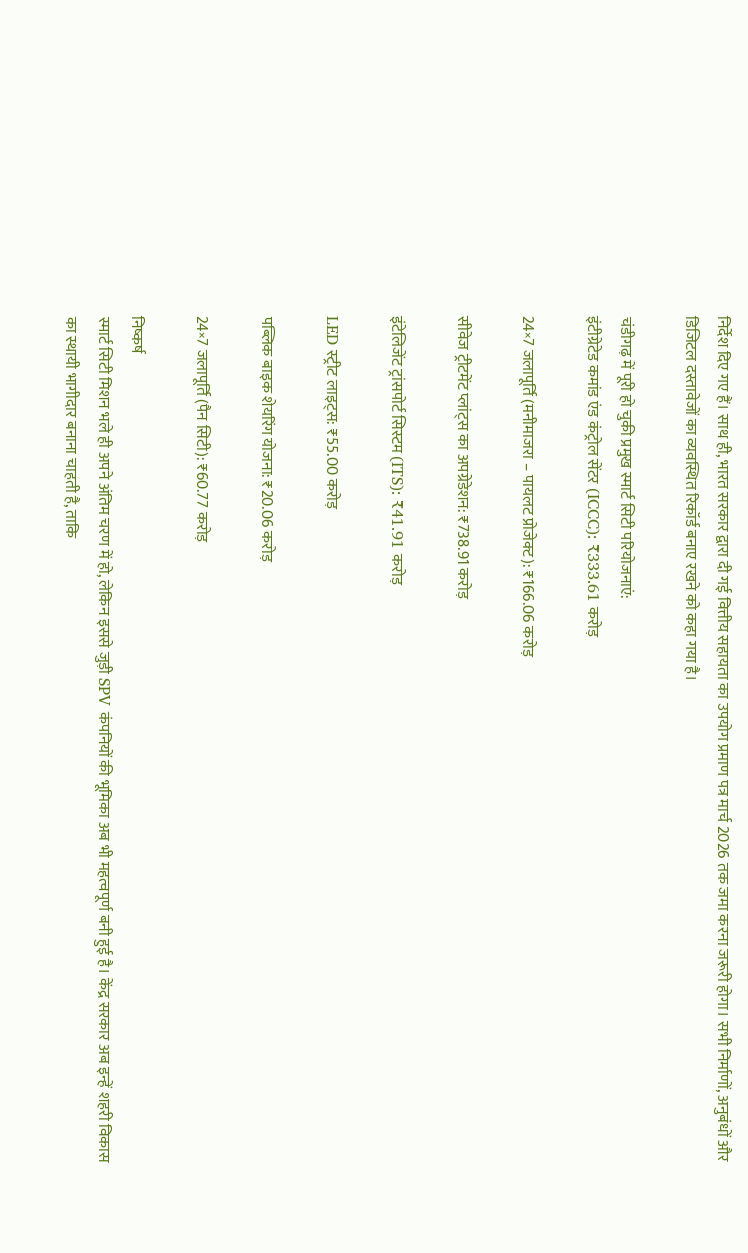निर्देश दिए गए हैं। साथ ही, भारत सरकार द्वारा दी गई वित्तीय सहायता का उपयोग प्रमाण पत्र मार्च 2026 तक जमा करना जरूरी होगा। सभी निर्माणों, अनुबंधों और डिजिटल दस्तावेजों का व्यवस्थित रिकॉर्ड बनाए रखने को कहा गया है।

चंडीगढ़ में पूरी हो चुकी प्रमुख स्मार्ट सिटी परियोजनाएं:
इंटीग्रेटेड कमांड एंड कंट्रोल सेंटर (ICCC): ₹333.61 करोड़

24×7 जलापूर्ति (मनीमाजरा – पायलट प्रोजेक्ट): ₹166.06 करोड़

सीवेज ट्रीटमेंट प्लांट्स का अपग्रेडेशन: ₹738.91 करोड़

इंटेलिजेंट ट्रांसपोर्ट सिस्टम (ITS): ₹41.91 करोड़

LED स्ट्रीट लाइट्स: ₹55.00 करोड़

पब्लिक बाइक शेयरिंग योजना: ₹20.06 करोड़

24×7 जलापूर्ति (पैन सिटी): ₹60.77 करोड़

निष्कर्ष
स्मार्ट सिटी मिशन भले ही अपने अंतिम चरण में हो, लेकिन इससे जुड़ी SPV कंपनियों की भूमिका अब भी महत्वपूर्ण बनी हुई है। केंद्र सरकार अब इन्हें शहरी विकास का स्थायी भागीदार बनाना चाहती है, ताकि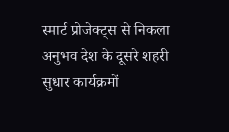स्मार्ट प्रोजेक्ट्स से निकला अनुभव देश के दूसरे शहरी सुधार कार्यक्रमों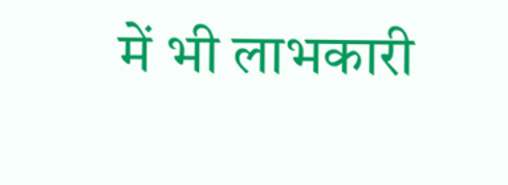में भी लाभकारी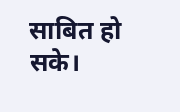साबित हो सके।